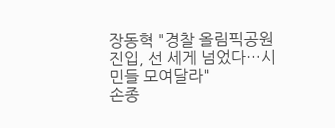장동혁 "경찰 올림픽공원 진입, 선 세게 넘었다…시민들 모여달라"
손종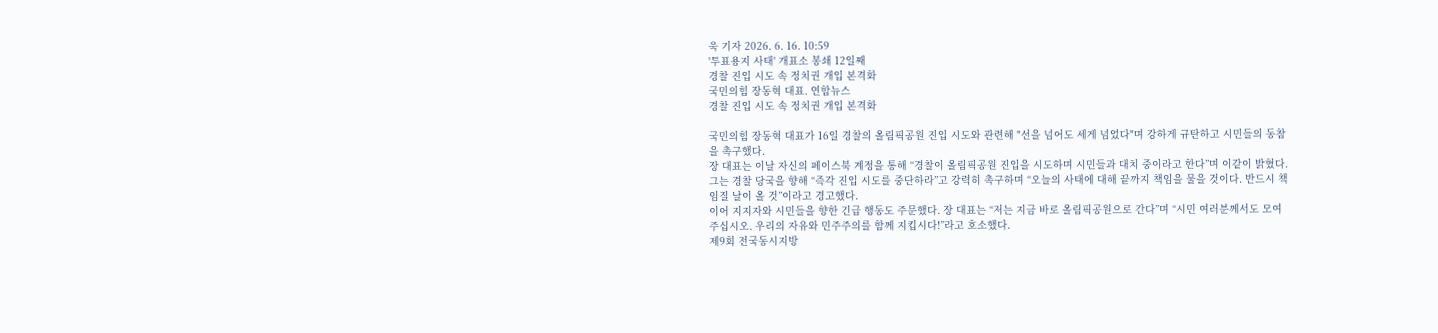욱 기자 2026. 6. 16. 10:59
'투표용지 사태' 개표소 봉쇄 12일째
경찰 진입 시도 속 정치권 개입 본격화
국민의힘 장동혁 대표. 연합뉴스
경찰 진입 시도 속 정치권 개입 본격화

국민의힘 장동혁 대표가 16일 경찰의 올림픽공원 진입 시도와 관련해 "선을 넘어도 세게 넘었다"며 강하게 규탄하고 시민들의 동참을 촉구했다.
장 대표는 이날 자신의 페이스북 계정을 통해 “경찰이 올림픽공원 진입을 시도하며 시민들과 대치 중이라고 한다”며 이같이 밝혔다.
그는 경찰 당국을 향해 “즉각 진입 시도를 중단하라”고 강력히 촉구하며 “오늘의 사태에 대해 끝까지 책임을 물을 것이다. 반드시 책임질 날이 올 것”이라고 경고했다.
이어 지지자와 시민들을 향한 긴급 행동도 주문했다. 장 대표는 “저는 지금 바로 올림픽공원으로 간다”며 “시민 여러분께서도 모여주십시오. 우리의 자유와 민주주의를 함께 지킵시다!”라고 호소했다.
제9회 전국동시지방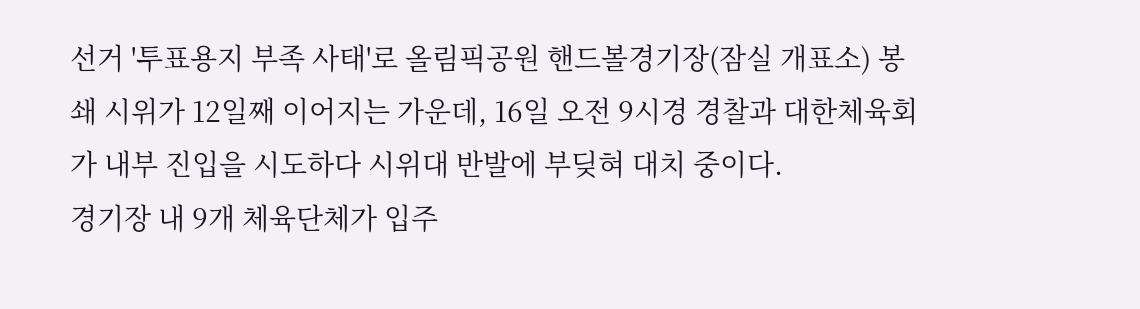선거 '투표용지 부족 사태'로 올림픽공원 핸드볼경기장(잠실 개표소) 봉쇄 시위가 12일째 이어지는 가운데, 16일 오전 9시경 경찰과 대한체육회가 내부 진입을 시도하다 시위대 반발에 부딪혀 대치 중이다.
경기장 내 9개 체육단체가 입주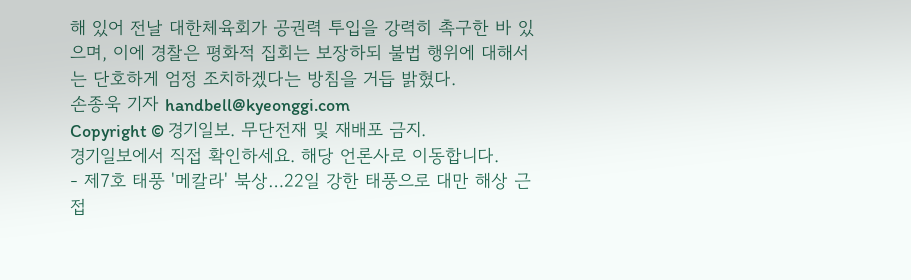해 있어 전날 대한체육회가 공권력 투입을 강력히 촉구한 바 있으며, 이에 경찰은 평화적 집회는 보장하되 불법 행위에 대해서는 단호하게 엄정 조치하겠다는 방침을 거듭 밝혔다.
손종욱 기자 handbell@kyeonggi.com
Copyright © 경기일보. 무단전재 및 재배포 금지.
경기일보에서 직접 확인하세요. 해당 언론사로 이동합니다.
- 제7호 태풍 '메칼라' 북상…22일 강한 태풍으로 대만 해상 근접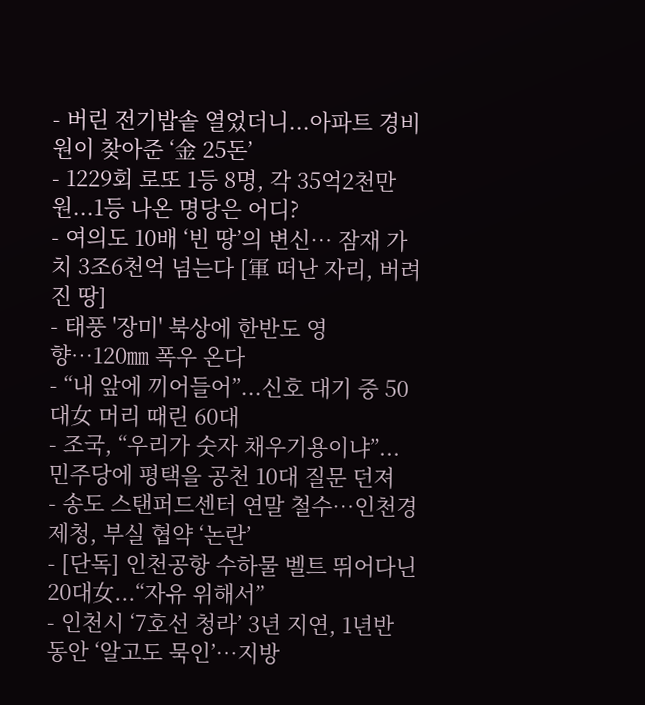- 버린 전기밥솥 열었더니...아파트 경비원이 찾아준 ‘金 25돈’
- 1229회 로또 1등 8명, 각 35억2천만원...1등 나온 명당은 어디?
- 여의도 10배 ‘빈 땅’의 변신… 잠재 가치 3조6천억 넘는다 [軍 떠난 자리, 버려진 땅]
- 태풍 '장미' 북상에 한반도 영향…120㎜ 폭우 온다
- “내 앞에 끼어들어”...신호 대기 중 50대女 머리 때린 60대
- 조국, “우리가 숫자 채우기용이냐”...민주당에 평택을 공천 10대 질문 던져
- 송도 스탠퍼드센터 연말 철수…인천경제청, 부실 협약 ‘논란’
- [단독] 인천공항 수하물 벨트 뛰어다닌 20대女...“자유 위해서”
- 인천시 ‘7호선 청라’ 3년 지연, 1년반 동안 ‘알고도 묵인’…지방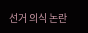선거 의식 논란